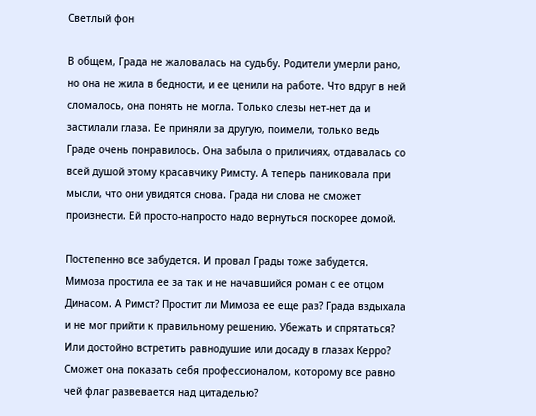Светлый фон

В общем, Града не жаловалась на судьбу. Родители умерли рано, но она не жила в бедности, и ее ценили на работе. Что вдруг в ней сломалось, она понять не могла. Только слезы нет-нет да и застилали глаза. Ее приняли за другую, поимели, только ведь Граде очень понравилось. Она забыла о приличиях, отдавалась со всей душой этому красавчику Римсту. А теперь паниковала при мысли, что они увидятся снова. Града ни слова не сможет произнести. Ей просто-напросто надо вернуться поскорее домой.

Постепенно все забудется. И провал Грады тоже забудется. Мимоза простила ее за так и не начавшийся роман с ее отцом Динасом. А Римст? Простит ли Мимоза ее еще раз? Града вздыхала и не мог прийти к правильному решению. Убежать и спрятаться? Или достойно встретить равнодушие или досаду в глазах Керро? Сможет она показать себя профессионалом, которому все равно чей флаг развевается над цитаделью?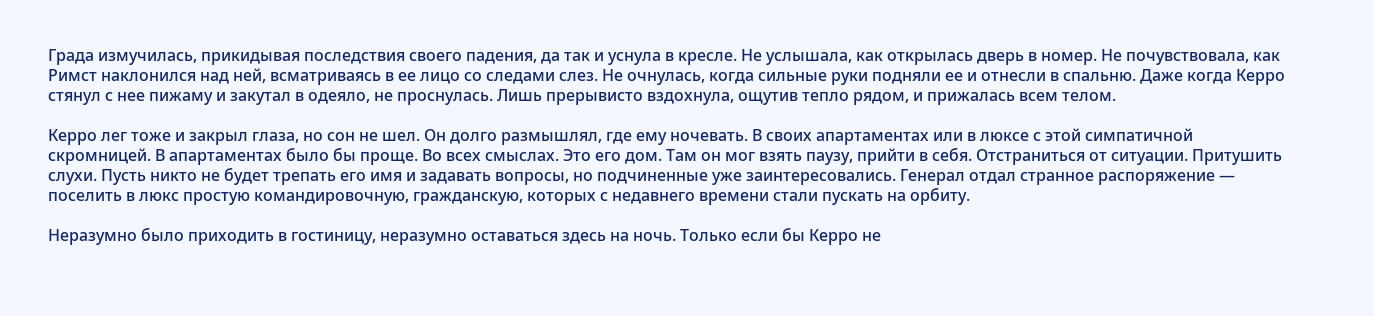Града измучилась, прикидывая последствия своего падения, да так и уснула в кресле. Не услышала, как открылась дверь в номер. Не почувствовала, как Римст наклонился над ней, всматриваясь в ее лицо со следами слез. Не очнулась, когда сильные руки подняли ее и отнесли в спальню. Даже когда Керро стянул с нее пижаму и закутал в одеяло, не проснулась. Лишь прерывисто вздохнула, ощутив тепло рядом, и прижалась всем телом.

Керро лег тоже и закрыл глаза, но сон не шел. Он долго размышлял, где ему ночевать. В своих апартаментах или в люксе с этой симпатичной скромницей. В апартаментах было бы проще. Во всех смыслах. Это его дом. Там он мог взять паузу, прийти в себя. Отстраниться от ситуации. Притушить слухи. Пусть никто не будет трепать его имя и задавать вопросы, но подчиненные уже заинтересовались. Генерал отдал странное распоряжение — поселить в люкс простую командировочную, гражданскую, которых с недавнего времени стали пускать на орбиту.

Неразумно было приходить в гостиницу, неразумно оставаться здесь на ночь. Только если бы Керро не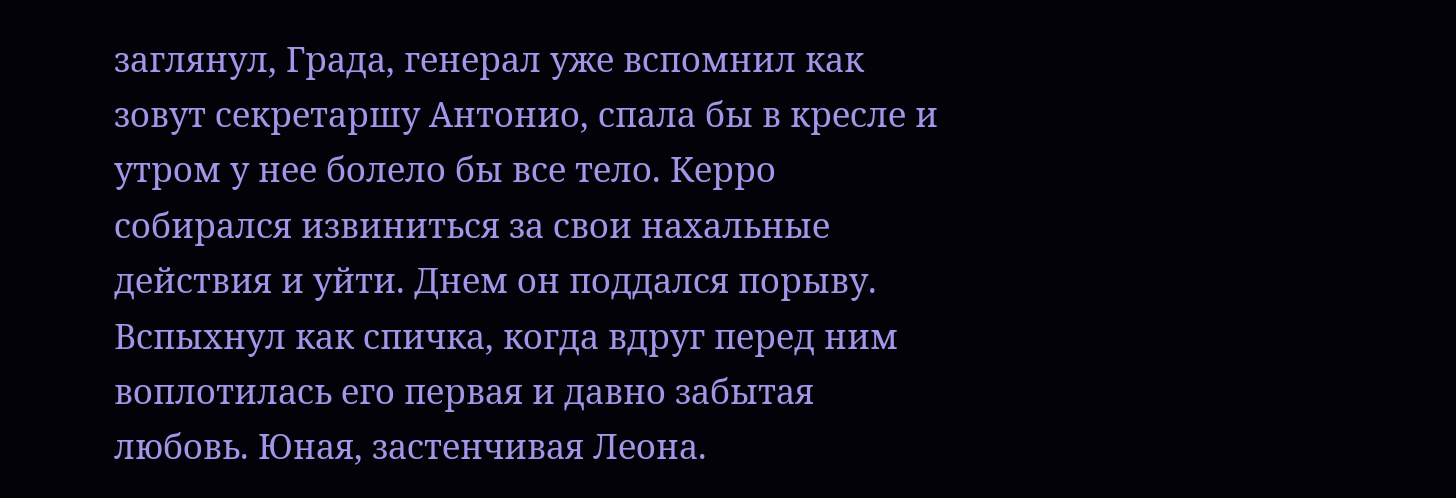заглянул, Града, генерал уже вспомнил как зовут секретаршу Антонио, спала бы в кресле и утром у нее болело бы все тело. Керро собирался извиниться за свои нахальные действия и уйти. Днем он поддался порыву. Вспыхнул как спичка, когда вдруг перед ним воплотилась его первая и давно забытая любовь. Юная, застенчивая Леона.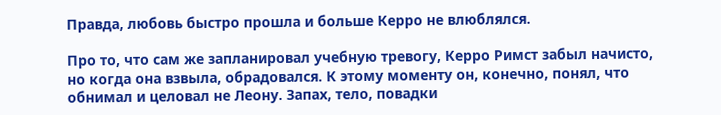Правда, любовь быстро прошла и больше Керро не влюблялся.

Про то, что сам же запланировал учебную тревогу, Керро Римст забыл начисто, но когда она взвыла, обрадовался. К этому моменту он, конечно, понял, что обнимал и целовал не Леону. Запах, тело, повадки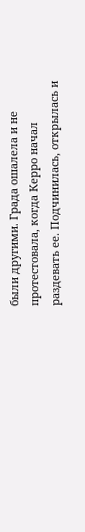были другими. Града ошалела и не протестовала, когда Керро начал раздевать ее. Подчинилась, открылась и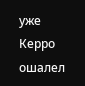уже Керро ошалел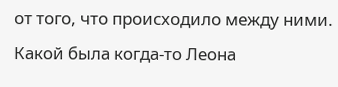от того, что происходило между ними. Какой была когда-то Леона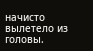начисто вылетело из головы.